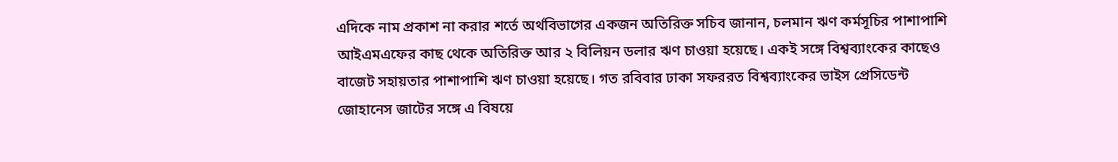এদিকে নাম প্রকাশ না করার শর্তে অর্থবিভাগের একজন অতিরিক্ত সচিব জানান, চলমান ঋণ কর্মসূচির পাশাপাশি আইএমএফের কাছ থেকে অতিরিক্ত আর ২ বিলিয়ন ডলার ঋণ চাওয়া হয়েছে। একই সঙ্গে বিশ্বব্যাংকের কাছেও বাজেট সহায়তার পাশাপাশি ঋণ চাওয়া হয়েছে। গত রবিবার ঢাকা সফররত বিশ্বব্যাংকের ভাইস প্রেসিডেন্ট জোহানেস জাটের সঙ্গে এ বিষয়ে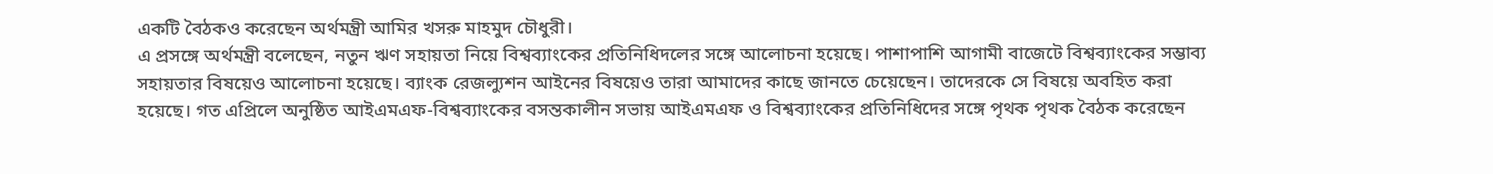একটি বৈঠকও করেছেন অর্থমন্ত্রী আমির খসরু মাহমুদ চৌধুরী।
এ প্রসঙ্গে অর্থমন্ত্রী বলেছেন, নতুন ঋণ সহায়তা নিয়ে বিশ্বব্যাংকের প্রতিনিধিদলের সঙ্গে আলোচনা হয়েছে। পাশাপাশি আগামী বাজেটে বিশ্বব্যাংকের সম্ভাব্য সহায়তার বিষয়েও আলোচনা হয়েছে। ব্যাংক রেজল্যুশন আইনের বিষয়েও তারা আমাদের কাছে জানতে চেয়েছেন। তাদেরকে সে বিষয়ে অবহিত করা হয়েছে। গত এপ্রিলে অনুষ্ঠিত আইএমএফ-বিশ্বব্যাংকের বসন্তকালীন সভায় আইএমএফ ও বিশ্বব্যাংকের প্রতিনিধিদের সঙ্গে পৃথক পৃথক বৈঠক করেছেন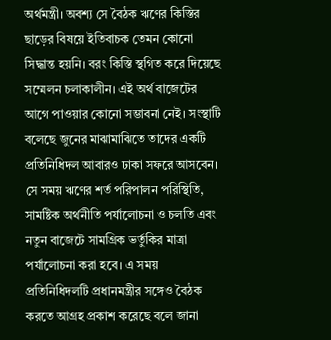অর্থমন্ত্রী। অবশ্য সে বৈঠক ঋণের কিস্তির ছাড়ের বিষয়ে ইতিবাচক তেমন কোনো সিদ্ধান্ত হয়নি। বরং কিস্তি স্থগিত করে দিয়েছে সম্মেলন চলাকালীন। এই অর্থ বাজেটের আগে পাওয়ার কোনো সম্ভাবনা নেই। সংস্থাটি বলেছে জুনের মাঝামাঝিতে তাদের একটি প্রতিনিধিদল আবারও ঢাকা সফরে আসবেন। সে সময় ঋণের শর্ত পরিপালন পরিস্থিতি, সামষ্টিক অর্থনীতি পর্যালোচনা ও চলতি এবং নতুন বাজেটে সামগ্রিক ভর্তুকির মাত্রা পর্যালোচনা করা হবে। এ সময় প্রতিনিধিদলটি প্রধানমন্ত্রীর সঙ্গেও বৈঠক করতে আগ্রহ প্রকাশ করেছে বলে জানা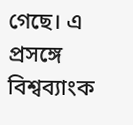গেছে। এ প্রসঙ্গে বিশ্বব্যাংক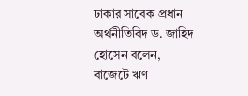ঢাকার সাবেক প্রধান অর্থনীতিবিদ ড. জাহিদ হোসেন বলেন, বাজেটে ঋণ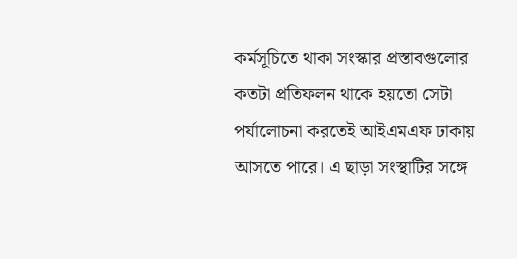কর্মসূচিতে থাকা সংস্কার প্রস্তাবগুলোর কতটা প্রতিফলন থাকে হয়তো সেটা পর্যালোচনা করতেই আইএমএফ ঢাকায় আসতে পারে। এ ছাড়া সংস্থাটির সঙ্গে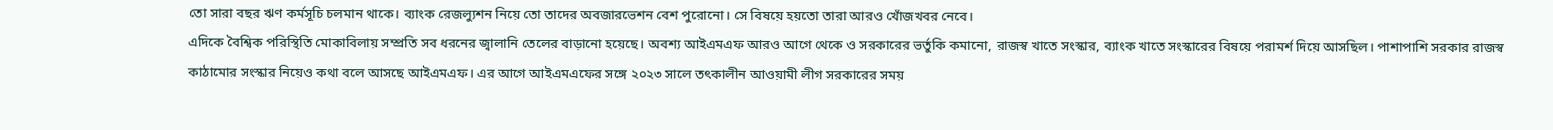তো সারা বছর ঋণ কর্মসূচি চলমান থাকে। ব্যাংক রেজল্যুশন নিয়ে তো তাদের অবজারভেশন বেশ পুরোনো। সে বিষয়ে হয়তো তারা আরও খোঁজখবর নেবে।
এদিকে বৈশ্বিক পরিস্থিতি মোকাবিলায় সম্প্রতি সব ধরনের জ্বালানি তেলের বাড়ানো হয়েছে। অবশ্য আইএমএফ আরও আগে থেকে ও সরকারের ভর্তুকি কমানো, রাজস্ব খাতে সংস্কার, ব্যাংক খাতে সংস্কারের বিষয়ে পরামর্শ দিয়ে আসছিল। পাশাপাশি সরকার রাজস্ব কাঠামোর সংস্কার নিয়েও কথা বলে আসছে আইএমএফ। এর আগে আইএমএফের সঙ্গে ২০২৩ সালে তৎকালীন আওয়ামী লীগ সরকারের সময়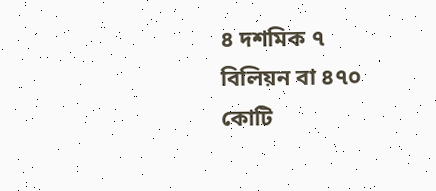৪ দশমিক ৭ বিলিয়ন বা ৪৭০ কোটি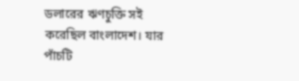ডলারের ঋণচুক্তি সই করেছিল বাংলাদেশ। যার পাঁচটি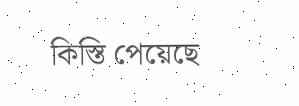কিস্তি পেয়েছে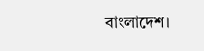বাংলাদেশ।